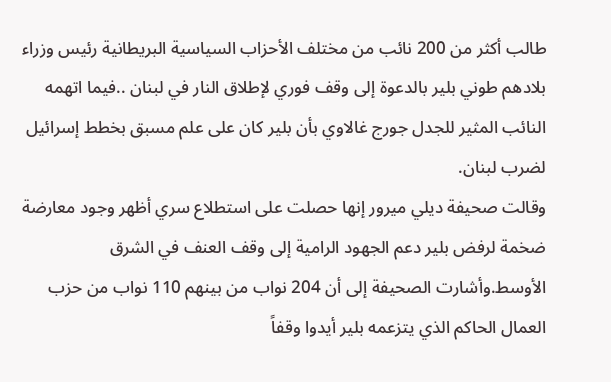طالب أكثر من 200 نائب من مختلف الأحزاب السياسية البريطانية رئيس وزراء بلادهم طوني بلير بالدعوة إلى وقف فوري لإطلاق النار في لبنان ..فيما اتهمه النائب المثير للجدل جورج غالاوي بأن بلير كان على علم مسبق بخطط إسرائيل لضرب لبنان.
وقالت صحيفة ديلي ميرور إنها حصلت على استطلاع سري أظهر وجود معارضة ضخمة لرفض بلير دعم الجهود الرامية إلى وقف العنف في الشرق الأوسط.وأشارت الصحيفة إلى أن 204 نواب من بينهم 110 نواب من حزب العمال الحاكم الذي يتزعمه بلير أيدوا وقفاً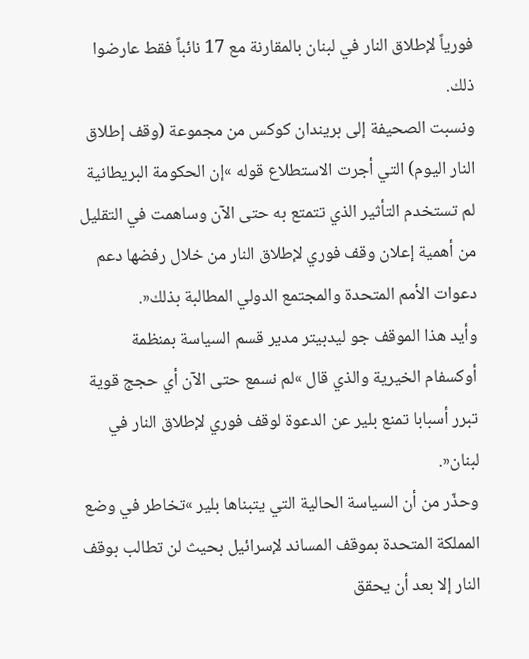فورياً لإطلاق النار في لبنان بالمقارنة مع 17 نائباً فقط عارضوا ذلك.
ونسبت الصحيفة إلى بريندان كوكس من مجموعة (وقف إطلاق النار اليوم) التي أجرت الاستطلاع قوله »إن الحكومة البريطانية لم تستخدم التأثير الذي تتمتع به حتى الآن وساهمت في التقليل من أهمية إعلان وقف فوري لإطلاق النار من خلال رفضها دعم دعوات الأمم المتحدة والمجتمع الدولي المطالبة بذلك«.
وأيد هذا الموقف جو ليدبيتر مدير قسم السياسة بمنظمة أوكسفام الخيرية والذي قال »لم نسمع حتى الآن أي حجج قوية تبرر أسبابا تمنع بلير عن الدعوة لوقف فوري لإطلاق النار في لبنان«.
وحذّر من أن السياسة الحالية التي يتبناها بلير »تخاطر في وضع المملكة المتحدة بموقف المساند لإسرائيل بحيث لن تطالب بوقف النار إلا بعد أن يحقق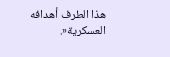هذا الطرف أهدافه العسكرية«.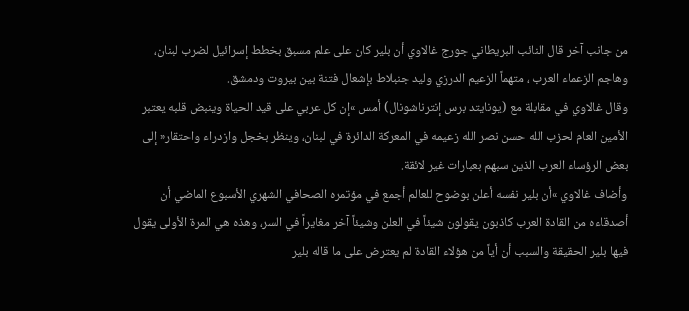من جانب آخر قال النائب البريطاني جورج غالاوي أن بلير كان على علم مسبق بخطط إسرائيل لضرب لبنان، وهاجم الزعماء العرب ، متهماً الزعيم الدرزي وليد جنبلاط بإشعال فتنة بين بيروت ودمشق.
وقال غالاوي في مقابلة مع (يونايتد برس إنترناشونال) أمس »إن كل عربي على قيد الحياة وينبض قلبه يعتبر الأمين العام لحزب الله حسن نصر الله زعيمه في المعركة الدائرة في لبنان، وينظر بخجل وازدراء واحتقار« إلى بعض الرؤساء العرب الذين سبهم بعبارات غير لائقة.
وأضاف غالاوي »أن بلير نفسه أعلن بوضوح للعالم أجمع في مؤتمره الصحافي الشهري الأسبوع الماضي أن أصدقاءه من القادة العرب كاذبون يقولون شيئاً في العلن وشيئاً آخر مغايراً في السر، وهذه هي المرة الأولى يقول فيها بلير الحقيقة والسبب أن أياً من هؤلاء القادة لم يعترض على ما قاله بلير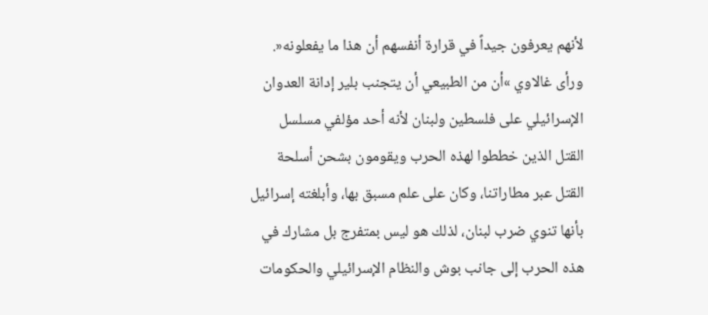لأنهم يعرفون جيداً في قرارة أنفسهم أن هذا ما يفعلونه«.
ورأى غالاوي »أن من الطبيعي أن يتجنب بلير إدانة العدوان الإسرائيلي على فلسطين ولبنان لأنه أحد مؤلفي مسلسل القتل الذين خططوا لهذه الحرب ويقومون بشحن أسلحة القتل عبر مطاراتنا، وكان على علم مسبق بها، وأبلغته إسرائيل بأنها تنوي ضرب لبنان، لذلك هو ليس بمتفرج بل مشارك في هذه الحرب إلى جانب بوش والنظام الإسرائيلي والحكومات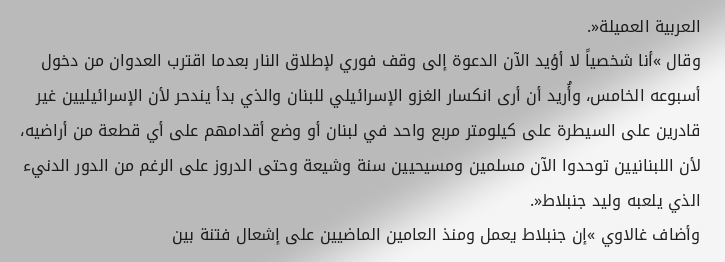العربية العميلة«.
وقال »أنا شخصياً لا أؤيد الآن الدعوة إلى وقف فوري لإطلاق النار بعدما اقترب العدوان من دخول أسبوعه الخامس، وأُريد أن أرى انكسار الغزو الإسرائيلي للبنان والذي بدأ يندحر لأن الإسرائيليين غير قادرين على السيطرة على كيلومتر مربع واحد في لبنان أو وضع أقدامهم على أي قطعة من أراضيه، لأن اللبنانيين توحدوا الآن مسلمين ومسيحيين سنة وشيعة وحتى الدروز على الرغم من الدور الدنيء الذي يلعبه وليد جنبلاط«.
وأضاف غالاوي »إن جنبلاط يعمل ومنذ العامين الماضيين على إشعال فتنة بين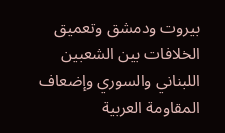بيروت ودمشق وتعميق الخلافات بين الشعبين اللبناني والسوري وإضعاف المقاومة العربية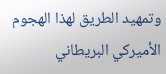وتمهيد الطريق لهذا الهجوم الأميركي البريطاني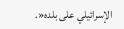الإسرائيلي على بلده«.